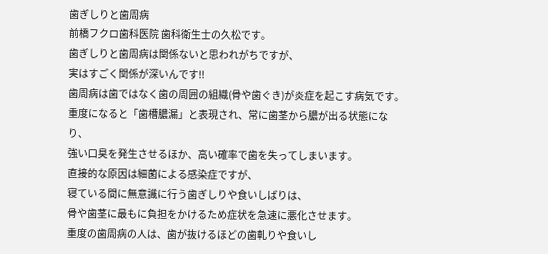歯ぎしりと歯周病
前橋フクロ歯科医院 歯科衛生士の久松です。
歯ぎしりと歯周病は関係ないと思われがちですが、
実はすごく関係が深いんです!!
歯周病は歯ではなく歯の周囲の組織(骨や歯ぐき)が炎症を起こす病気です。
重度になると「歯槽膿漏」と表現され、常に歯茎から膿が出る状態になり、
強い口臭を発生させるほか、高い確率で歯を失ってしまいます。
直接的な原因は細菌による感染症ですが、
寝ている間に無意識に行う歯ぎしりや食いしばりは、
骨や歯茎に最もに負担をかけるため症状を急速に悪化させます。
重度の歯周病の人は、歯が抜けるほどの歯軋りや食いし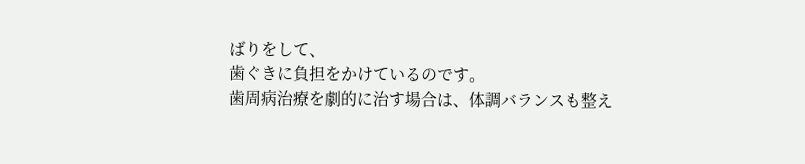ばりをして、
歯ぐきに負担をかけているのです。
歯周病治療を劇的に治す場合は、体調バランスも整え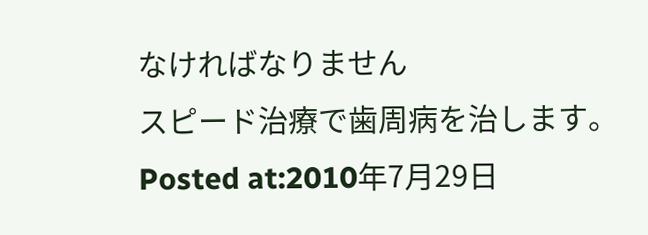なければなりません
スピード治療で歯周病を治します。
Posted at:2010年7月29日